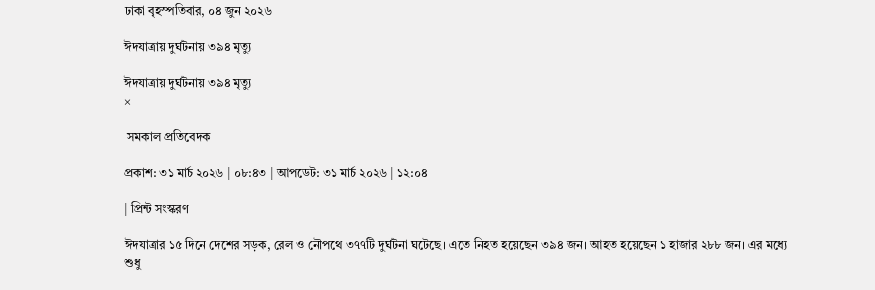ঢাকা বৃহস্পতিবার, ০৪ জুন ২০২৬

ঈদযাত্রায় দুর্ঘটনায় ৩৯৪ মৃত্যু

ঈদযাত্রায় দুর্ঘটনায় ৩৯৪ মৃত্যু
×

 সমকাল প্রতিবেদক

প্রকাশ: ৩১ মার্চ ২০২৬ | ০৮:৪৩ | আপডেট: ৩১ মার্চ ২০২৬ | ১২:০৪

| প্রিন্ট সংস্করণ

ঈদযাত্রার ১৫ দিনে দেশের সড়ক, রেল ও নৌপথে ৩৭৭টি দুর্ঘটনা ঘটেছে। এতে নিহত হয়েছেন ৩৯৪ জন। আহত হয়েছেন ১ হাজার ২৮৮ জন। এর মধ্যে শুধু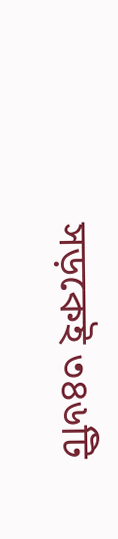সড়কেই ৩৪৬টি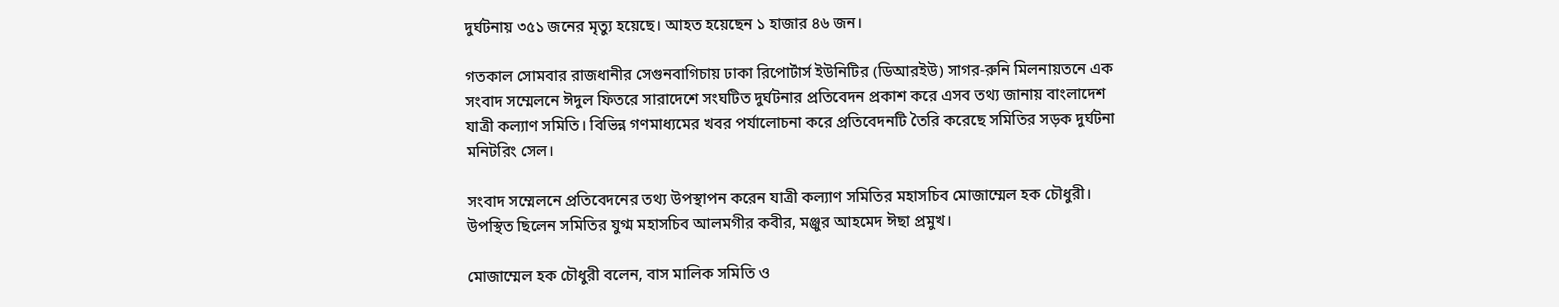দুর্ঘটনায় ৩৫১ জনের মৃত্যু হয়েছে। আহত হয়েছেন ১ হাজার ৪৬ জন।

গতকাল সোমবার রাজধানীর সেগুনবাগিচায় ঢাকা রিপোর্টার্স ইউনিটির (ডিআরইউ) সাগর-রুনি মিলনায়তনে এক সংবাদ সম্মেলনে ঈদুল ফিতরে সারাদেশে সংঘটিত দুর্ঘটনার প্রতিবেদন প্রকাশ করে এসব তথ্য জানায় বাংলাদেশ যাত্রী কল্যাণ সমিতি। বিভিন্ন গণমাধ্যমের খবর পর্যালোচনা করে প্রতিবেদনটি তৈরি করেছে সমিতির সড়ক দুর্ঘটনা মনিটরিং সেল।

সংবাদ সম্মেলনে প্রতিবেদনের তথ্য উপস্থাপন করেন যাত্রী কল্যাণ সমিতির মহাসচিব মোজাম্মেল হক চৌধুরী। উপস্থিত ছিলেন সমিতির যুগ্ম মহাসচিব আলমগীর কবীর, মঞ্জুর আহমেদ ঈছা প্রমুখ।

মোজাম্মেল হক চৌধুরী বলেন, বাস মালিক সমিতি ও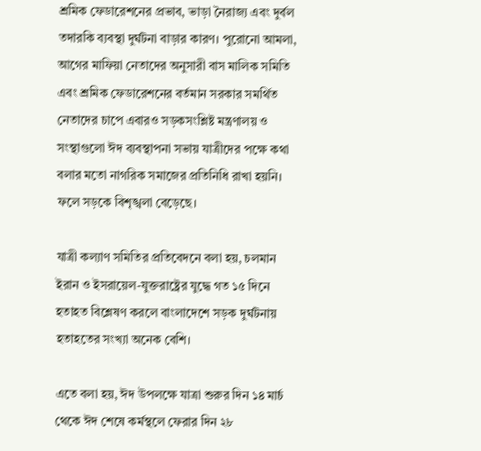শ্রমিক ফেডারেশনের প্রভাব, ভাড়া নৈরাজ্য এবং দুর্বল তদারকি ব্যবস্থা দুর্ঘটনা বাড়ার কারণ। পুরোনো আমলা, আগের মাফিয়া নেতাদের অনুসারী বাস মালিক সমিতি এবং শ্রমিক ফেডারেশনের বর্তমান সরকার সমর্থিত নেতাদের চাপে এবারও সড়কসংশ্লিষ্ট মন্ত্রণালয় ও সংস্থাগুলো ঈদ ব্যবস্থাপনা সভায় যাত্রীদের পক্ষে কথা বলার মতো নাগরিক সমাজের প্রতিনিধি রাখা হয়নি। ফলে সড়কে বিশৃঙ্খলা বেড়েছে।

যাত্রী কল্যাণ সমিতির প্রতিবেদনে বলা হয়, চলমান ইরান ও ইসরায়েল-যুক্তরাষ্ট্রের যুদ্ধে গত ১৫ দিনে হতাহত বিশ্লেষণ করলে বাংলাদেশে সড়ক দুর্ঘটনায় হতাহতের সংখ্যা অনেক বেশি।

এতে বলা হয়, ঈদ উপলক্ষে যাত্রা শুরুর দিন ১৪ মার্চ থেকে ঈদ শেষে কর্মস্থলে ফেরার দিন ২৮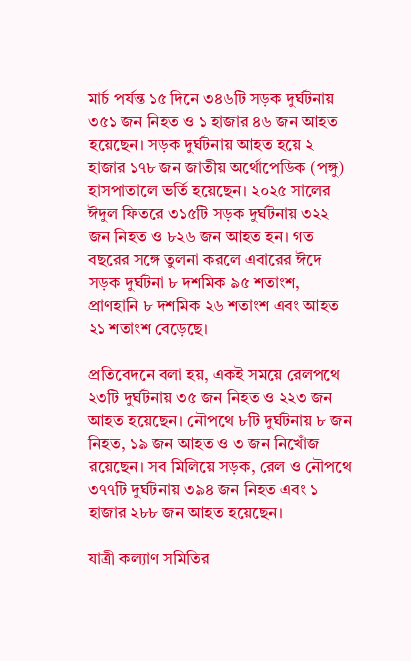মার্চ পর্যন্ত ১৫ দিনে ৩৪৬টি সড়ক দুর্ঘটনায় ৩৫১ জন নিহত ও ১ হাজার ৪৬ জন আহত হয়েছেন। সড়ক দুর্ঘটনায় আহত হয়ে ২ হাজার ১৭৮ জন জাতীয় অর্থোপেডিক (পঙ্গু) হাসপাতালে ভর্তি হয়েছেন। ২০২৫ সালের ঈদুল ফিতরে ৩১৫টি সড়ক দুর্ঘটনায় ৩২২ জন নিহত ও ৮২৬ জন আহত হন। গত বছরের সঙ্গে তুলনা করলে এবারের ঈদে সড়ক দুর্ঘটনা ৮ দশমিক ৯৫ শতাংশ, প্রাণহানি ৮ দশমিক ২৬ শতাংশ এবং আহত ২১ শতাংশ বেড়েছে।

প্রতিবেদনে বলা হয়, একই সময়ে রেলপথে ২৩টি দুর্ঘটনায় ৩৫ জন নিহত ও ২২৩ জন আহত হয়েছেন। নৌপথে ৮টি দুর্ঘটনায় ৮ জন নিহত, ১৯ জন আহত ও ৩ জন নিখোঁজ রয়েছেন। সব মিলিয়ে সড়ক, রেল ও নৌপথে ৩৭৭টি দুর্ঘটনায় ৩৯৪ জন নিহত এবং ১ হাজার ২৮৮ জন আহত হয়েছেন।

যাত্রী কল্যাণ সমিতির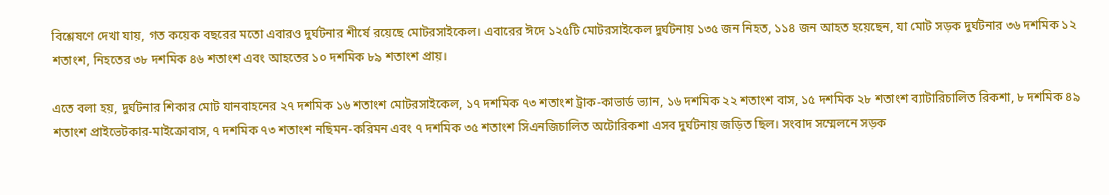বিশ্লেষণে দেখা যায়, গত কয়েক বছরের মতো এবারও দুর্ঘটনার শীর্ষে রয়েছে মোটরসাইকেল। এবারের ঈদে ১২৫টি মোটরসাইকেল দুর্ঘটনায় ১৩৫ জন নিহত, ১১৪ জন আহত হয়েছেন, যা মোট সড়ক দুর্ঘটনার ৩৬ দশমিক ১২ শতাংশ, নিহতের ৩৮ দশমিক ৪৬ শতাংশ এবং আহতের ১০ দশমিক ৮৯ শতাংশ প্রায়।

এতে বলা হয়, দুর্ঘটনার শিকার মোট যানবাহনের ২৭ দশমিক ১৬ শতাংশ মোটরসাইকেল, ১৭ দশমিক ৭৩ শতাংশ ট্রাক-কাভার্ড ভ্যান, ১৬ দশমিক ২২ শতাংশ বাস, ১৫ দশমিক ২৮ শতাংশ ব্যাটারিচালিত রিকশা, ৮ দশমিক ৪৯ শতাংশ প্রাইভেটকার-মাইক্রোবাস, ৭ দশমিক ৭৩ শতাংশ নছিমন-করিমন এবং ৭ দশমিক ৩৫ শতাংশ সিএনজিচালিত অটোরিকশা এসব দুর্ঘটনায় জড়িত ছিল। সংবাদ সম্মেলনে সড়ক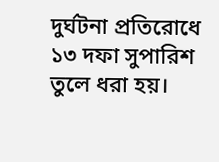দুর্ঘটনা প্রতিরোধে ১৩ দফা সুপারিশ তুলে ধরা হয়।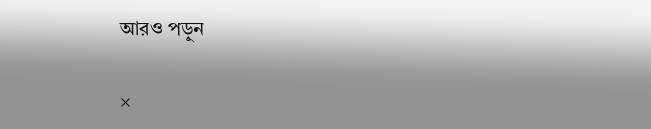আরও পড়ুন

×